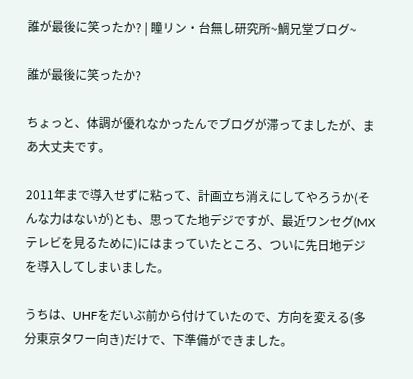誰が最後に笑ったか? | 瞳リン・台無し研究所~鯛兄堂ブログ~

誰が最後に笑ったか?

ちょっと、体調が優れなかったんでブログが滞ってましたが、まあ大丈夫です。

2011年まで導入せずに粘って、計画立ち消えにしてやろうか(そんな力はないが)とも、思ってた地デジですが、最近ワンセグ(MXテレビを見るために)にはまっていたところ、ついに先日地デジを導入してしまいました。

うちは、UHFをだいぶ前から付けていたので、方向を変える(多分東京タワー向き)だけで、下準備ができました。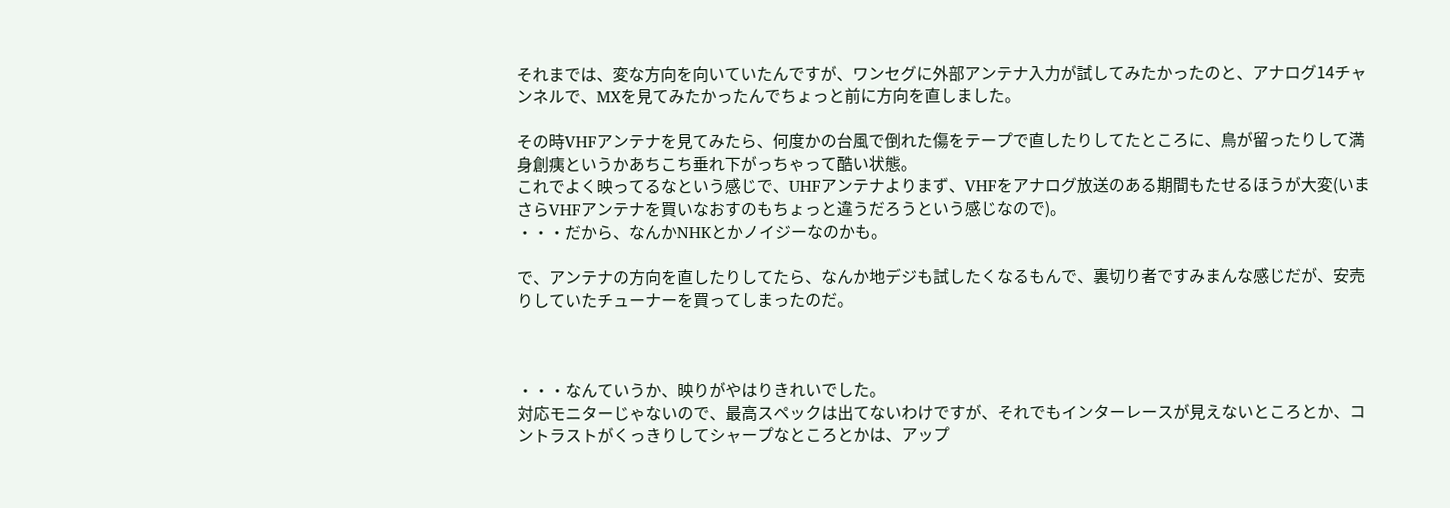それまでは、変な方向を向いていたんですが、ワンセグに外部アンテナ入力が試してみたかったのと、アナログ14チャンネルで、MXを見てみたかったんでちょっと前に方向を直しました。

その時VHFアンテナを見てみたら、何度かの台風で倒れた傷をテープで直したりしてたところに、鳥が留ったりして満身創痍というかあちこち垂れ下がっちゃって酷い状態。
これでよく映ってるなという感じで、UHFアンテナよりまず、VHFをアナログ放送のある期間もたせるほうが大変(いまさらVHFアンテナを買いなおすのもちょっと違うだろうという感じなので)。
・・・だから、なんかNHKとかノイジーなのかも。

で、アンテナの方向を直したりしてたら、なんか地デジも試したくなるもんで、裏切り者ですみまんな感じだが、安売りしていたチューナーを買ってしまったのだ。



・・・なんていうか、映りがやはりきれいでした。
対応モニターじゃないので、最高スペックは出てないわけですが、それでもインターレースが見えないところとか、コントラストがくっきりしてシャープなところとかは、アップ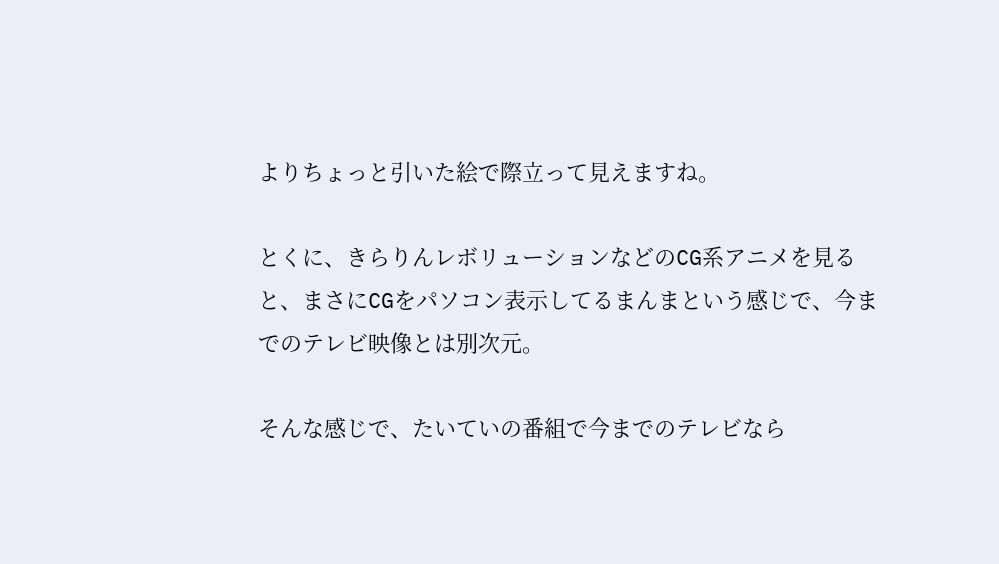よりちょっと引いた絵で際立って見えますね。

とくに、きらりんレボリューションなどのCG系アニメを見ると、まさにCGをパソコン表示してるまんまという感じで、今までのテレビ映像とは別次元。

そんな感じで、たいていの番組で今までのテレビなら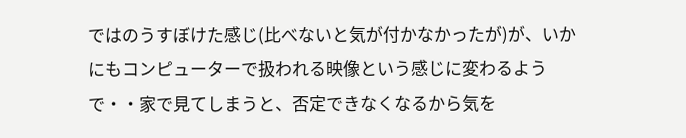ではのうすぼけた感じ(比べないと気が付かなかったが)が、いかにもコンピューターで扱われる映像という感じに変わるようで・・家で見てしまうと、否定できなくなるから気を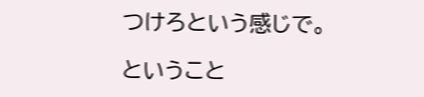つけろという感じで。

ということ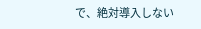で、絶対導入しない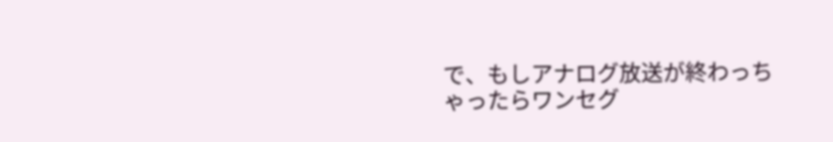で、もしアナログ放送が終わっちゃったらワンセグ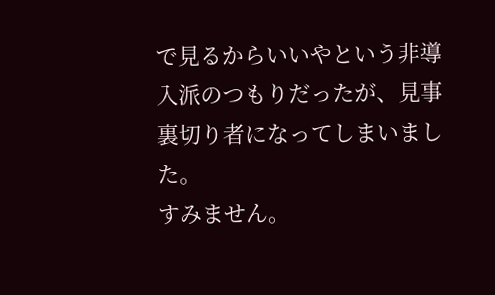で見るからいいやという非導入派のつもりだったが、見事裏切り者になってしまいました。
すみません。